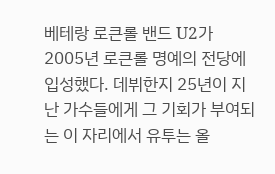베테랑 로큰롤 밴드 U2가 2005년 로큰롤 명예의 전당에 입성했다. 데뷔한지 25년이 지난 가수들에게 그 기회가 부여되는 이 자리에서 유투는 올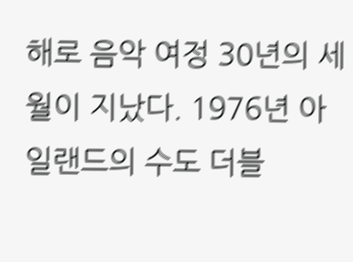해로 음악 여정 30년의 세월이 지났다. 1976년 아일랜드의 수도 더블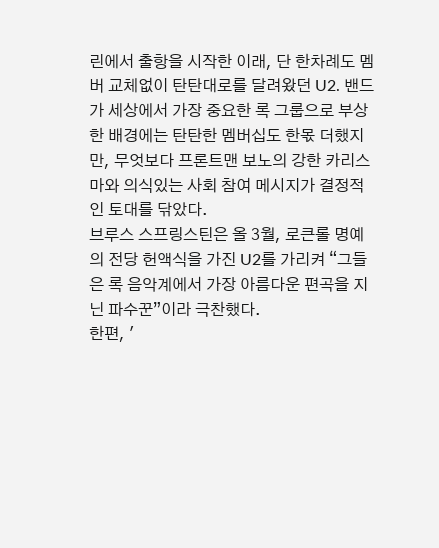린에서 출항을 시작한 이래, 단 한차례도 멤버 교체없이 탄탄대로를 달려왔던 U2. 밴드가 세상에서 가장 중요한 록 그룹으로 부상한 배경에는 탄탄한 멤버십도 한몫 더했지만, 무엇보다 프론트맨 보노의 강한 카리스마와 의식있는 사회 참여 메시지가 결정적인 토대를 닦았다.
브루스 스프링스틴은 올 3월, 로큰롤 명예의 전당 헌액식을 가진 U2를 가리켜 “그들은 록 음악계에서 가장 아름다운 편곡을 지닌 파수꾼”이라 극찬했다.
한편, '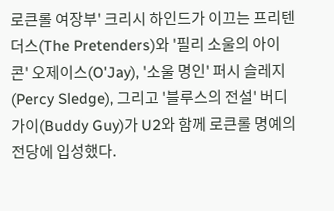로큰롤 여장부' 크리시 하인드가 이끄는 프리텐더스(The Pretenders)와 '필리 소울의 아이콘' 오제이스(O'Jay), '소울 명인' 퍼시 슬레지(Percy Sledge), 그리고 '블루스의 전설' 버디 가이(Buddy Guy)가 U2와 함께 로큰롤 명예의 전당에 입성했다.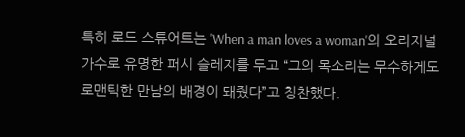특히 로드 스튜어트는 'When a man loves a woman'의 오리지널 가수로 유명한 퍼시 슬레지를 두고 “그의 목소리는 무수하게도 로맨틱한 만남의 배경이 돼줬다”고 칭찬했다.